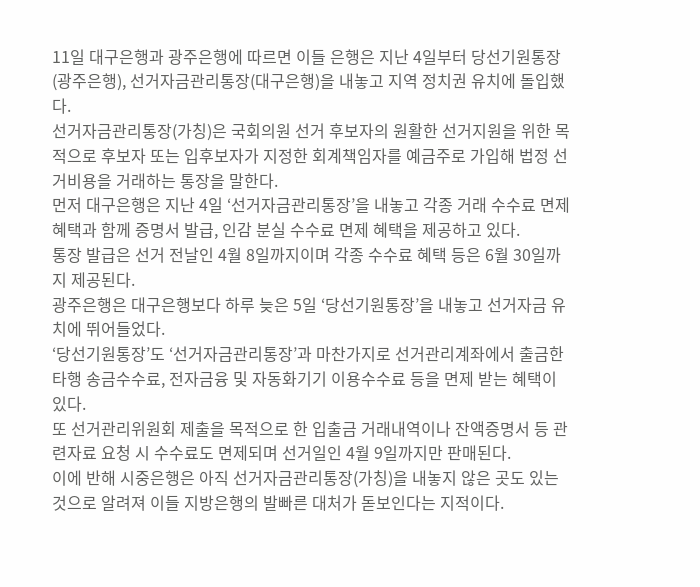11일 대구은행과 광주은행에 따르면 이들 은행은 지난 4일부터 당선기원통장(광주은행), 선거자금관리통장(대구은행)을 내놓고 지역 정치권 유치에 돌입했다.
선거자금관리통장(가칭)은 국회의원 선거 후보자의 원활한 선거지원을 위한 목적으로 후보자 또는 입후보자가 지정한 회계책임자를 예금주로 가입해 법정 선거비용을 거래하는 통장을 말한다.
먼저 대구은행은 지난 4일 ‘선거자금관리통장’을 내놓고 각종 거래 수수료 면제 혜택과 함께 증명서 발급, 인감 분실 수수료 면제 혜택을 제공하고 있다.
통장 발급은 선거 전날인 4월 8일까지이며 각종 수수료 혜택 등은 6월 30일까지 제공된다.
광주은행은 대구은행보다 하루 늦은 5일 ‘당선기원통장’을 내놓고 선거자금 유치에 뛰어들었다.
‘당선기원통장’도 ‘선거자금관리통장’과 마찬가지로 선거관리계좌에서 출금한 타행 송금수수료, 전자금융 및 자동화기기 이용수수료 등을 면제 받는 혜택이 있다.
또 선거관리위원회 제출을 목적으로 한 입출금 거래내역이나 잔액증명서 등 관련자료 요청 시 수수료도 면제되며 선거일인 4월 9일까지만 판매된다.
이에 반해 시중은행은 아직 선거자금관리통장(가칭)을 내놓지 않은 곳도 있는 것으로 알려져 이들 지방은행의 발빠른 대처가 돋보인다는 지적이다.